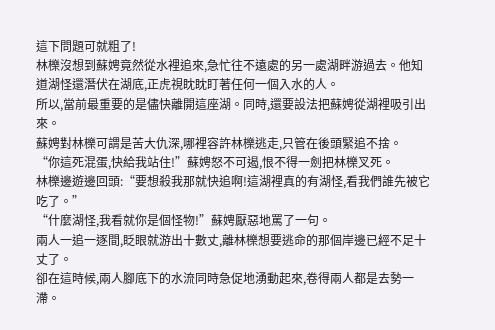這下問題可就粗了!
林櫟沒想到蘇娉竟然從水裡追來,急忙往不遠處的另一處湖畔游過去。他知道湖怪還潛伏在湖底,正虎視眈眈盯著任何一個入水的人。
所以,當前最重要的是儘快離開這座湖。同時,還要設法把蘇娉從湖裡吸引出來。
蘇娉對林櫟可謂是苦大仇深,哪裡容許林櫟逃走,只管在後頭緊追不捨。
“你這死混蛋,快給我站住!”蘇娉怒不可遏,恨不得一劍把林櫟叉死。
林櫟邊遊邊回頭:“要想殺我那就快追啊!這湖裡真的有湖怪,看我們誰先被它吃了。”
“什麼湖怪,我看就你是個怪物!”蘇娉厭惡地罵了一句。
兩人一追一逐間,眨眼就游出十數丈,離林櫟想要逃命的那個岸邊已經不足十丈了。
卻在這時候,兩人腳底下的水流同時急促地湧動起來,卷得兩人都是去勢一滯。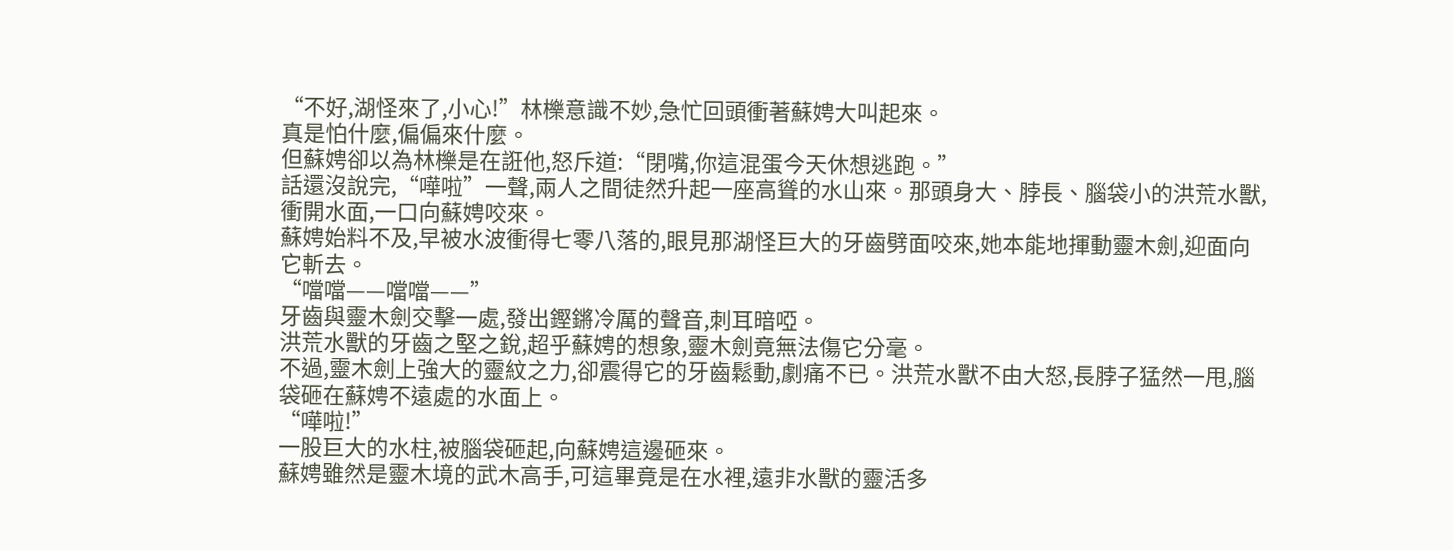“不好,湖怪來了,小心!”林櫟意識不妙,急忙回頭衝著蘇娉大叫起來。
真是怕什麼,偏偏來什麼。
但蘇娉卻以為林櫟是在誑他,怒斥道:“閉嘴,你這混蛋今天休想逃跑。”
話還沒說完,“嘩啦”一聲,兩人之間徒然升起一座高聳的水山來。那頭身大、脖長、腦袋小的洪荒水獸,衝開水面,一口向蘇娉咬來。
蘇娉始料不及,早被水波衝得七零八落的,眼見那湖怪巨大的牙齒劈面咬來,她本能地揮動靈木劍,迎面向它斬去。
“噹噹——噹噹——”
牙齒與靈木劍交擊一處,發出鏗鏘冷厲的聲音,刺耳暗啞。
洪荒水獸的牙齒之堅之銳,超乎蘇娉的想象,靈木劍竟無法傷它分毫。
不過,靈木劍上強大的靈紋之力,卻震得它的牙齒鬆動,劇痛不已。洪荒水獸不由大怒,長脖子猛然一甩,腦袋砸在蘇娉不遠處的水面上。
“嘩啦!”
一股巨大的水柱,被腦袋砸起,向蘇娉這邊砸來。
蘇娉雖然是靈木境的武木高手,可這畢竟是在水裡,遠非水獸的靈活多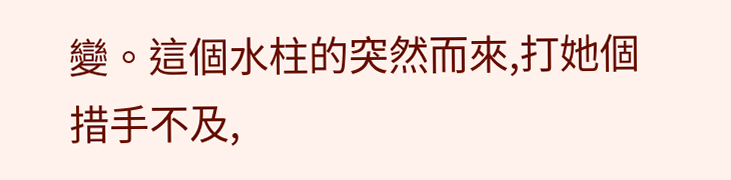變。這個水柱的突然而來,打她個措手不及,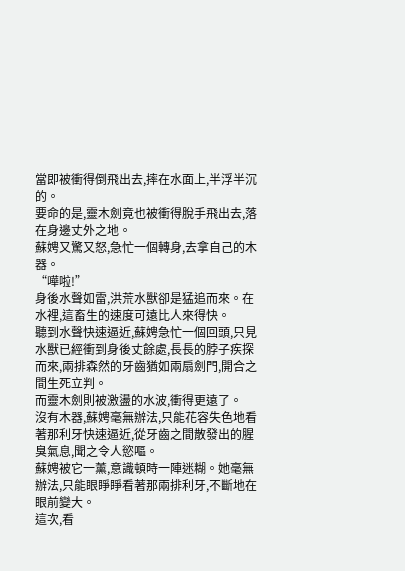當即被衝得倒飛出去,摔在水面上,半浮半沉的。
要命的是,靈木劍竟也被衝得脫手飛出去,落在身邊丈外之地。
蘇娉又驚又怒,急忙一個轉身,去拿自己的木器。
“嘩啦!”
身後水聲如雷,洪荒水獸卻是猛追而來。在水裡,這畜生的速度可遠比人來得快。
聽到水聲快速逼近,蘇娉急忙一個回頭,只見水獸已經衝到身後丈餘處,長長的脖子疾探而來,兩排森然的牙齒猶如兩扇劍門,開合之間生死立判。
而靈木劍則被激盪的水波,衝得更遠了。
沒有木器,蘇娉毫無辦法,只能花容失色地看著那利牙快速逼近,從牙齒之間散發出的腥臭氣息,聞之令人慾嘔。
蘇娉被它一薰,意識頓時一陣迷糊。她毫無辦法,只能眼睜睜看著那兩排利牙,不斷地在眼前變大。
這次,看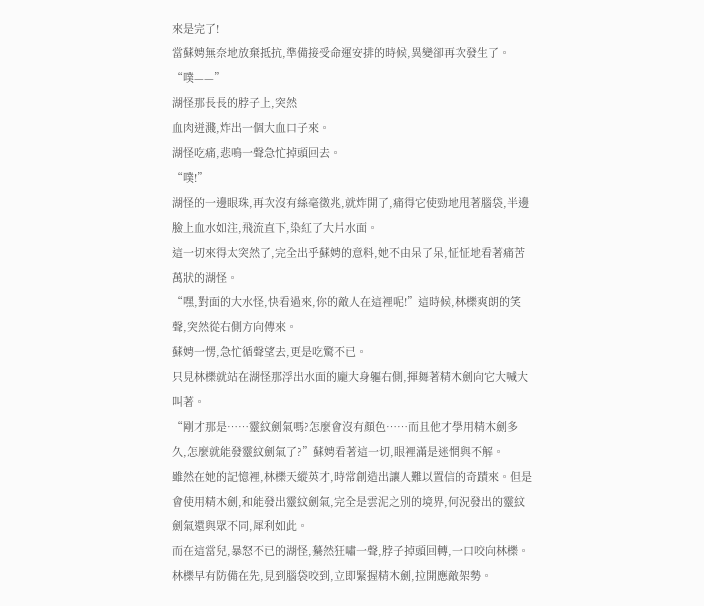來是完了!
當蘇娉無奈地放棄抵抗,準備接受命運安排的時候,異變卻再次發生了。
“噗——”
湖怪那長長的脖子上,突然
血肉迸濺,炸出一個大血口子來。
湖怪吃痛,悲鳴一聲急忙掉頭回去。
“噗!”
湖怪的一邊眼珠,再次沒有絲毫徵兆,就炸開了,痛得它使勁地甩著腦袋,半邊臉上血水如注,飛流直下,染紅了大片水面。
這一切來得太突然了,完全出乎蘇娉的意料,她不由呆了呆,怔怔地看著痛苦萬狀的湖怪。
“嘿,對面的大水怪,快看過來,你的敵人在這裡呢!”這時候,林櫟爽朗的笑聲,突然從右側方向傳來。
蘇娉一愣,急忙循聲望去,更是吃驚不已。
只見林櫟就站在湖怪那浮出水面的龐大身軀右側,揮舞著精木劍向它大喊大叫著。
“剛才那是……靈紋劍氣嗎?怎麼會沒有顏色……而且他才學用精木劍多久,怎麼就能發靈紋劍氣了?”蘇娉看著這一切,眼裡滿是迷惘與不解。
雖然在她的記憶裡,林櫟天縱英才,時常創造出讓人難以置信的奇蹟來。但是會使用精木劍,和能發出靈紋劍氣,完全是雲泥之別的境界,何況發出的靈紋劍氣還與眾不同,犀利如此。
而在這當兒,暴怒不已的湖怪,驀然狂嘯一聲,脖子掉頭回轉,一口咬向林櫟。
林櫟早有防備在先,見到腦袋咬到,立即緊握精木劍,拉開應敵架勢。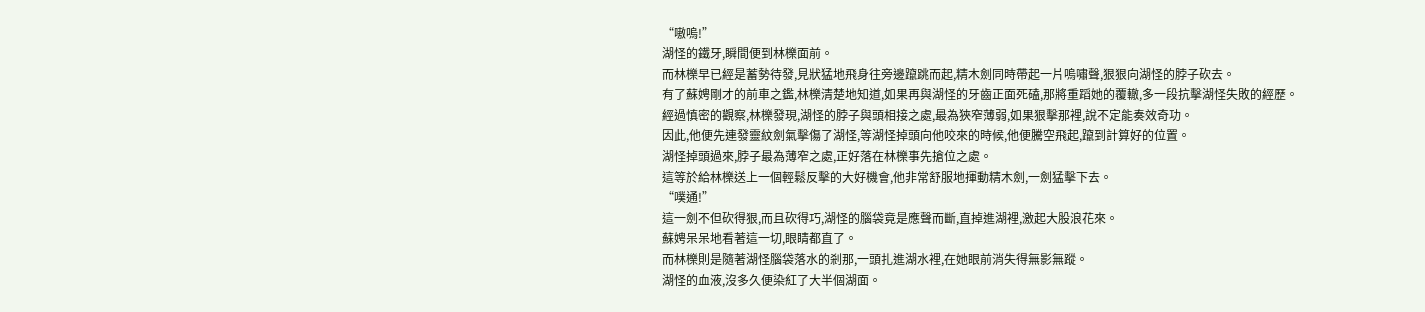“嗷嗚!”
湖怪的鐵牙,瞬間便到林櫟面前。
而林櫟早已經是蓄勢待發,見狀猛地飛身往旁邊躥跳而起,精木劍同時帶起一片嗚嘯聲,狠狠向湖怪的脖子砍去。
有了蘇娉剛才的前車之鑑,林櫟清楚地知道,如果再與湖怪的牙齒正面死磕,那將重蹈她的覆轍,多一段抗擊湖怪失敗的經歷。
經過慎密的觀察,林櫟發現,湖怪的脖子與頭相接之處,最為狹窄薄弱,如果狠擊那裡,說不定能奏效奇功。
因此,他便先連發靈紋劍氣擊傷了湖怪,等湖怪掉頭向他咬來的時候,他便騰空飛起,躥到計算好的位置。
湖怪掉頭過來,脖子最為薄窄之處,正好落在林櫟事先搶位之處。
這等於給林櫟送上一個輕鬆反擊的大好機會,他非常舒服地揮動精木劍,一劍猛擊下去。
“噗通!”
這一劍不但砍得狠,而且砍得巧,湖怪的腦袋竟是應聲而斷,直掉進湖裡,激起大股浪花來。
蘇娉呆呆地看著這一切,眼睛都直了。
而林櫟則是隨著湖怪腦袋落水的剎那,一頭扎進湖水裡,在她眼前消失得無影無蹤。
湖怪的血液,沒多久便染紅了大半個湖面。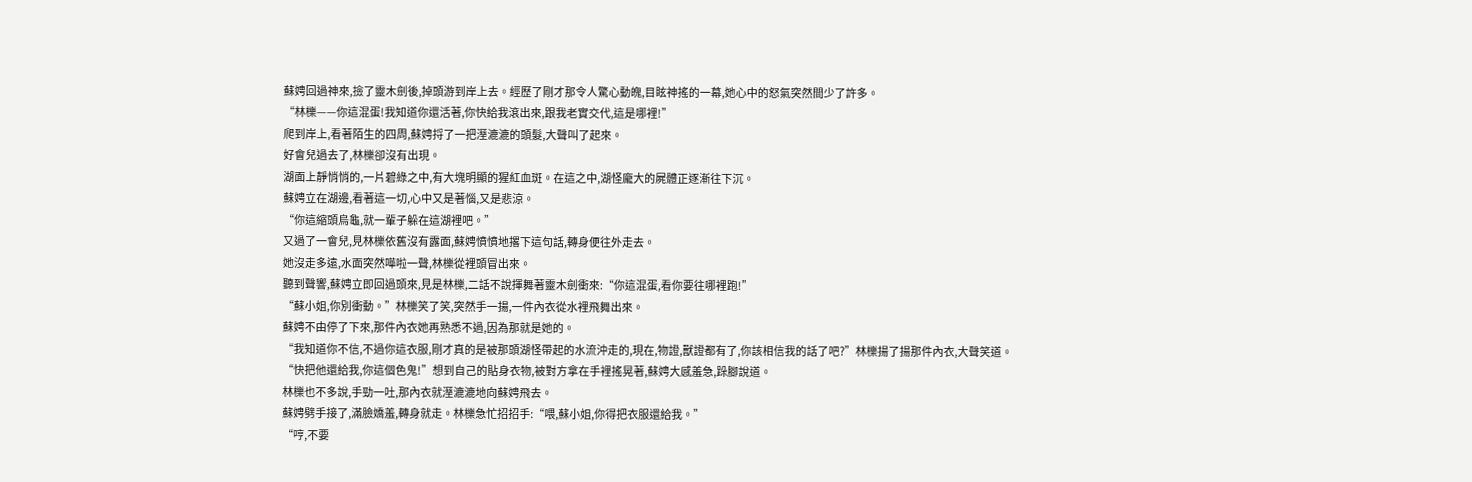蘇娉回過神來,撿了靈木劍後,掉頭游到岸上去。經歷了剛才那令人驚心動魄,目眩神搖的一幕,她心中的怒氣突然間少了許多。
“林櫟——你這混蛋!我知道你還活著,你快給我滾出來,跟我老實交代,這是哪裡!”
爬到岸上,看著陌生的四周,蘇娉捋了一把溼漉漉的頭髮,大聲叫了起來。
好會兒過去了,林櫟卻沒有出現。
湖面上靜悄悄的,一片碧綠之中,有大塊明顯的猩紅血斑。在這之中,湖怪龐大的屍體正逐漸往下沉。
蘇娉立在湖邊,看著這一切,心中又是著惱,又是悲涼。
“你這縮頭烏龜,就一輩子躲在這湖裡吧。”
又過了一會兒,見林櫟依舊沒有露面,蘇娉憤憤地撂下這句話,轉身便往外走去。
她沒走多遠,水面突然嘩啦一聲,林櫟從裡頭冒出來。
聽到聲響,蘇娉立即回過頭來,見是林櫟,二話不說揮舞著靈木劍衝來:“你這混蛋,看你要往哪裡跑!”
“蘇小姐,你別衝動。”林櫟笑了笑,突然手一揚,一件內衣從水裡飛舞出來。
蘇娉不由停了下來,那件內衣她再熟悉不過,因為那就是她的。
“我知道你不信,不過你這衣服,剛才真的是被那頭湖怪帶起的水流沖走的,現在,物證,獸證都有了,你該相信我的話了吧?”林櫟揚了揚那件內衣,大聲笑道。
“快把他還給我,你這個色鬼!”想到自己的貼身衣物,被對方拿在手裡搖晃著,蘇娉大感羞急,跺腳說道。
林櫟也不多說,手勁一吐,那內衣就溼漉漉地向蘇娉飛去。
蘇娉劈手接了,滿臉嬌羞,轉身就走。林櫟急忙招招手:“喂,蘇小姐,你得把衣服還給我。”
“哼,不要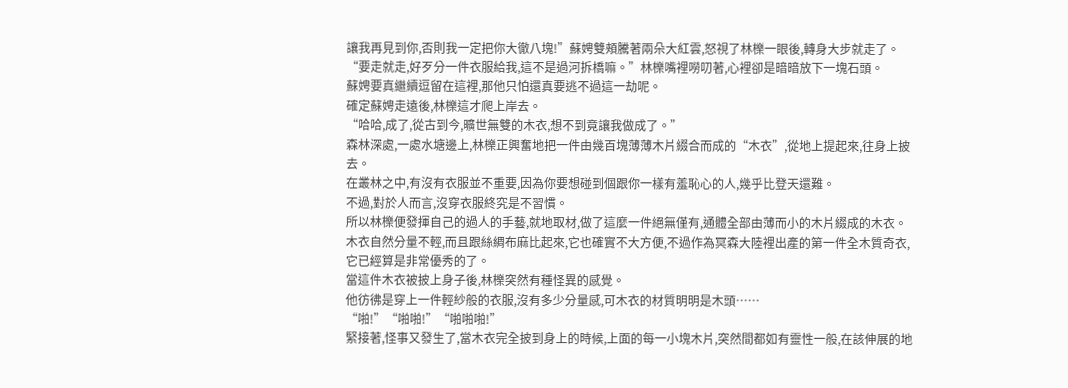讓我再見到你,否則我一定把你大徹八塊!”蘇娉雙頰騰著兩朵大紅雲,怒視了林櫟一眼後,轉身大步就走了。
“要走就走,好歹分一件衣服給我,這不是過河拆橋嘛。”林櫟嘴裡嘮叨著,心裡卻是暗暗放下一塊石頭。
蘇娉要真繼續逗留在這裡,那他只怕還真要逃不過這一劫呢。
確定蘇娉走遠後,林櫟這才爬上岸去。
“哈哈,成了,從古到今,曠世無雙的木衣,想不到竟讓我做成了。”
森林深處,一處水塘邊上,林櫟正興奮地把一件由幾百塊薄薄木片綴合而成的“木衣”,從地上提起來,往身上披去。
在叢林之中,有沒有衣服並不重要,因為你要想碰到個跟你一樣有羞恥心的人,幾乎比登天還難。
不過,對於人而言,沒穿衣服終究是不習慣。
所以林櫟便發揮自己的過人的手藝,就地取材,做了這麼一件絕無僅有,通體全部由薄而小的木片綴成的木衣。
木衣自然分量不輕,而且跟絲綢布麻比起來,它也確實不大方便,不過作為冥森大陸裡出產的第一件全木質奇衣,它已經算是非常優秀的了。
當這件木衣被披上身子後,林櫟突然有種怪異的感覺。
他彷彿是穿上一件輕紗般的衣服,沒有多少分量感,可木衣的材質明明是木頭……
“啪!”“啪啪!”“啪啪啪!”
緊接著,怪事又發生了,當木衣完全披到身上的時候,上面的每一小塊木片,突然間都如有靈性一般,在該伸展的地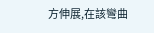方伸展,在該彎曲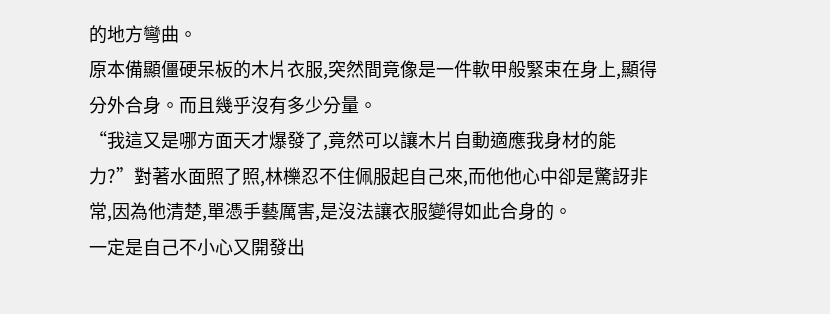的地方彎曲。
原本備顯僵硬呆板的木片衣服,突然間竟像是一件軟甲般緊束在身上,顯得分外合身。而且幾乎沒有多少分量。
“我這又是哪方面天才爆發了,竟然可以讓木片自動適應我身材的能力?”對著水面照了照,林櫟忍不住佩服起自己來,而他他心中卻是驚訝非常,因為他清楚,單憑手藝厲害,是沒法讓衣服變得如此合身的。
一定是自己不小心又開發出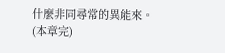什麼非同尋常的異能來。
(本章完)